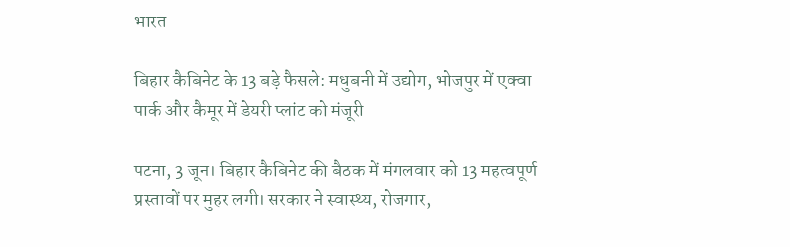भारत

बिहार कैबिनेट के 13 बड़े फैसले: मधुबनी में उद्योग, भोजपुर में एक्वा पार्क और कैमूर में डेयरी प्लांट को मंजूरी

पटना, 3 जून। बिहार कैबिनेट की बैठक में मंगलवार को 13 महत्वपूर्ण प्रस्तावों पर मुहर लगी। सरकार ने स्वास्थ्य, रोजगार,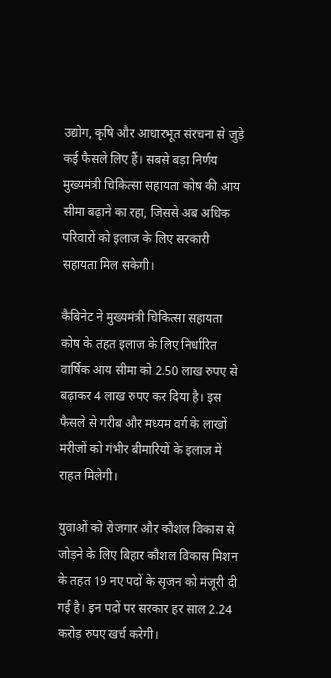उद्योग, कृषि और आधारभूत संरचना से जुड़े कई फैसले लिए हैं। सबसे बड़ा निर्णय मुख्यमंत्री चिकित्सा सहायता कोष की आय सीमा बढ़ाने का रहा, जिससे अब अधिक परिवारों को इलाज के लिए सरकारी सहायता मिल सकेगी।

कैबिनेट ने मुख्यमंत्री चिकित्सा सहायता कोष के तहत इलाज के लिए निर्धारित वार्षिक आय सीमा को 2.50 लाख रुपए से बढ़ाकर 4 लाख रुपए कर दिया है। इस फैसले से गरीब और मध्यम वर्ग के लाखों मरीजों को गंभीर बीमारियों के इलाज में राहत मिलेगी।

युवाओं को रोजगार और कौशल विकास से जोड़ने के लिए बिहार कौशल विकास मिशन के तहत 19 नए पदों के सृजन को मंजूरी दी गई है। इन पदों पर सरकार हर साल 2.24 करोड़ रुपए खर्च करेगी।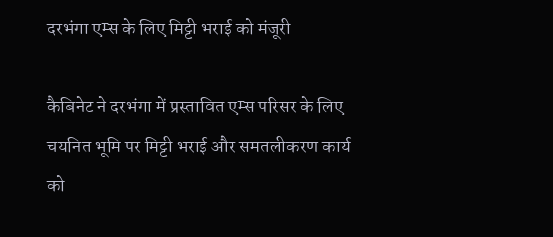दरभंगा एम्स के लिए मिट्टी भराई को मंजूरी

कैबिनेट ने दरभंगा में प्रस्तावित एम्स परिसर के लिए चयनित भूमि पर मिट्टी भराई और समतलीकरण कार्य को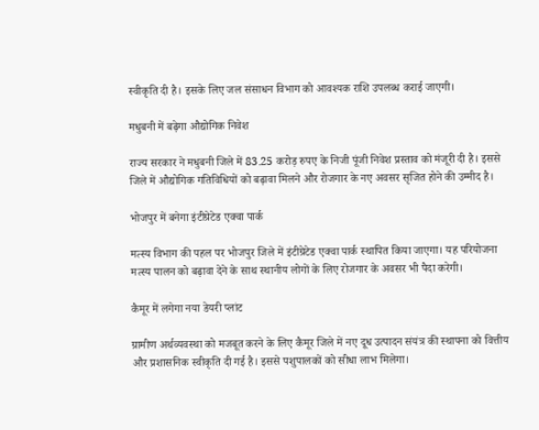स्वीकृति दी है। इसके लिए जल संसाधन विभाग को आवश्यक राशि उपलब्ध कराई जाएगी।

मधुबनी में बढ़ेगा औद्योगिक निवेश

राज्य सरकार ने मधुबनी जिले में 83.25 करोड़ रुपए के निजी पूंजी निवेश प्रस्ताव को मंजूरी दी है। इससे जिले में औद्योगिक गतिविधियों को बढ़ावा मिलने और रोजगार के नए अवसर सृजित होने की उम्मीद है।

भोजपुर में बनेगा इंटीग्रेटेड एक्वा पार्क

मत्स्य विभाग की पहल पर भोजपुर जिले में इंटीग्रेटेड एक्वा पार्क स्थापित किया जाएगा। यह परियोजना मत्स्य पालन को बढ़ावा देने के साथ स्थानीय लोगों के लिए रोजगार के अवसर भी पैदा करेगी।

कैमूर में लगेगा नया डेयरी प्लांट

ग्रामीण अर्थव्यवस्था को मजबूत करने के लिए कैमूर जिले में नए दूध उत्पादन संयंत्र की स्थापना को वित्तीय और प्रशासनिक स्वीकृति दी गई है। इससे पशुपालकों को सीधा लाभ मिलेगा।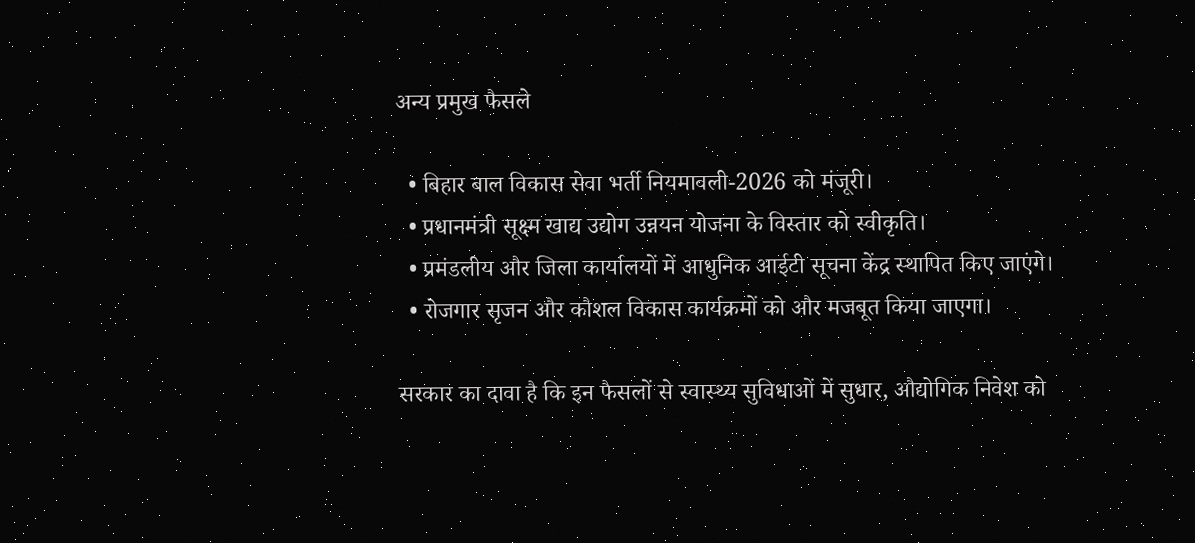अन्य प्रमुख फैसले

  • बिहार बाल विकास सेवा भर्ती नियमावली-2026 को मंजूरी।
  • प्रधानमंत्री सूक्ष्म खाद्य उद्योग उन्नयन योजना के विस्तार को स्वीकृति।
  • प्रमंडलीय और जिला कार्यालयों में आधुनिक आईटी सूचना केंद्र स्थापित किए जाएंगे।
  • रोजगार सृजन और कौशल विकास कार्यक्रमों को और मजबूत किया जाएगा।

सरकार का दावा है कि इन फैसलों से स्वास्थ्य सुविधाओं में सुधार, औद्योगिक निवेश को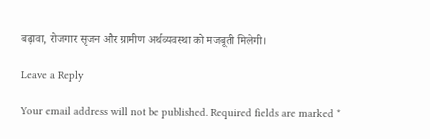बढ़ावा, रोजगार सृजन और ग्रामीण अर्थव्यवस्था को मजबूती मिलेगी।

Leave a Reply

Your email address will not be published. Required fields are marked *